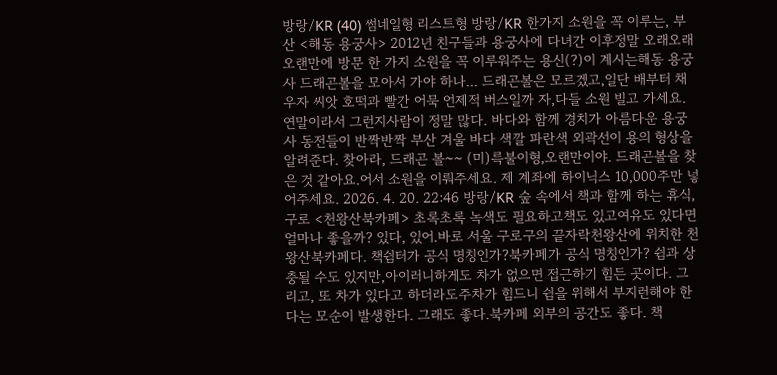방랑/KR (40) 썸네일형 리스트형 방랑/KR 한가지 소원을 꼭 이루는, 부산 <해동 용궁사> 2012년 친구들과 용궁사에 다녀간 이후정말 오래오래 오랜만에 방문 한 가지 소원을 꼭 이루워주는 용신(?)이 계시는해동 용궁사 드래곤볼을 모아서 가야 하나... 드래곤볼은 모르겠고,일단 배부터 채우자 씨앗 호떡과 빨간 어묵 언제적 버스일까 자,다들 소원 빌고 가세요. 연말이라서 그런지사람이 정말 많다. 바다와 함께 경치가 아름다운 용궁사 동전들이 반짝반짝 부산 겨울 바다 색깔 파란색 외곽선이 용의 형상을 알려준다. 찾아라, 드래곤 볼~~ (미)륵불이형,오랜만이야. 드래곤볼을 찾은 것 같아요.어서 소원을 이뤄주세요. 제 계좌에 하이닉스 10,000주만 넣어주세요. 2026. 4. 20. 22:46 방랑/KR 숲 속에서 책과 함께 하는 휴식, 구로 <천왕산북카페> 초록초록 녹색도 필요하고책도 있고여유도 있다면 얼마나 좋을까? 있다, 있어.바로 서울 구로구의 끝자락천왕산에 위치한 천왕산북카페다. 책쉼터가 공식 명칭인가?북카페가 공식 명칭인가? 쉼과 상충될 수도 있지만,아이러니하게도 차가 없으면 접근하기 힘든 곳이다. 그리고, 또 차가 있다고 하더라도주차가 힘드니 쉼을 위해서 부지런해야 한다는 모순이 발생한다. 그래도 좋다.북카페 외부의 공간도 좋다. 책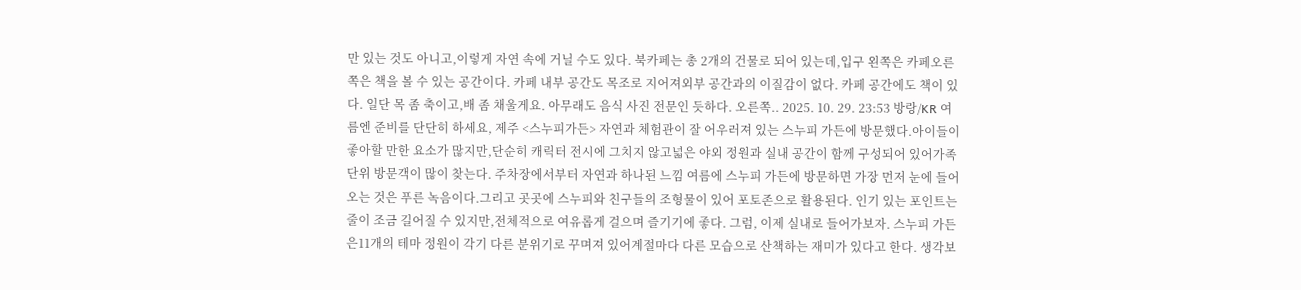만 있는 것도 아니고,이렇게 자연 속에 거닐 수도 있다. 북카페는 총 2개의 건물로 되어 있는데,입구 왼쪽은 카페오른쪽은 책을 볼 수 있는 공간이다. 카페 내부 공간도 목조로 지어져외부 공간과의 이질감이 없다. 카페 공간에도 책이 있다. 일단 목 좀 축이고,배 좀 채울게요. 아무래도 음식 사진 전문인 듯하다. 오른쪽.. 2025. 10. 29. 23:53 방랑/KR 여름엔 준비를 단단히 하세요, 제주 <스누피가든> 자연과 체험관이 잘 어우러져 있는 스누피 가든에 방문했다.아이들이 좋아할 만한 요소가 많지만,단순히 캐릭터 전시에 그치지 않고넓은 야외 정원과 실내 공간이 함께 구성되어 있어가족 단위 방문객이 많이 찾는다. 주차장에서부터 자연과 하나된 느낌 여름에 스누피 가든에 방문하면 가장 먼저 눈에 들어오는 것은 푸른 녹음이다.그리고 곳곳에 스누피와 친구들의 조형물이 있어 포토존으로 활용된다. 인기 있는 포인트는 줄이 조금 길어질 수 있지만,전체적으로 여유롭게 걸으며 즐기기에 좋다. 그럼, 이제 실내로 들어가보자. 스누피 가든은11개의 테마 정원이 각기 다른 분위기로 꾸며져 있어계절마다 다른 모습으로 산책하는 재미가 있다고 한다. 생각보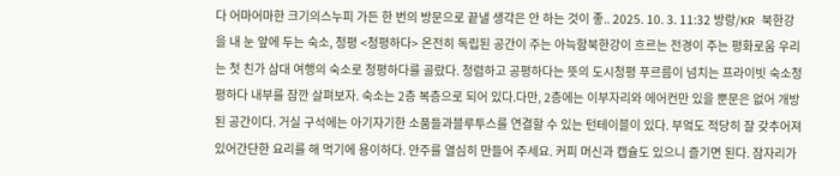다 어마어마한 크기의스누피 가든 한 번의 방문으로 끝낼 생각은 안 하는 것이 좋.. 2025. 10. 3. 11:32 방랑/KR 북한강을 내 눈 앞에 두는 숙소, 청평 <청평하다> 온전히 독립된 공간이 주는 아늑함북한강이 흐르는 전경이 주는 평화로움 우리는 첫 친가 삼대 여행의 숙소로 청평하다를 골랐다. 청렴하고 공평하다는 뜻의 도시청평 푸르름이 넘치는 프라이빗 숙소청평하다 내부를 잠깐 살펴보자. 숙소는 2층 복층으로 되어 있다.다만, 2층에는 이부자리와 에어컨만 있을 뿐문은 없어 개방된 공간이다. 거실 구석에는 아기자기한 소품들과블루투스를 연결할 수 있는 턴테이블이 있다. 부엌도 적당히 잘 갖추어져 있어간단한 요리를 해 먹기에 용이하다. 안주를 열심히 만들어 주세요. 커피 머신과 캡슐도 있으니 즐기면 된다. 잠자리가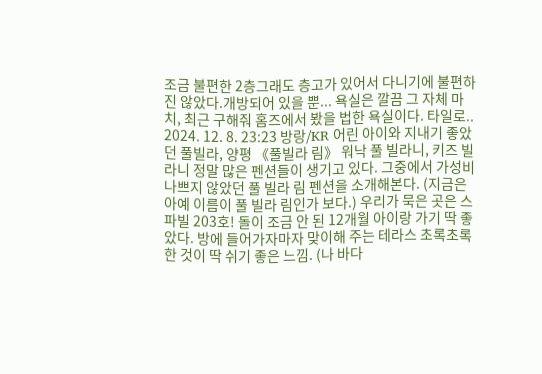조금 불편한 2층그래도 층고가 있어서 다니기에 불편하진 않았다.개방되어 있을 뿐... 욕실은 깔끔 그 자체 마치, 최근 구해줘 홈즈에서 봤을 법한 욕실이다. 타일로.. 2024. 12. 8. 23:23 방랑/KR 어린 아이와 지내기 좋았던 풀빌라, 양평 《풀빌라 림》 워낙 풀 빌라니, 키즈 빌라니 정말 많은 펜션들이 생기고 있다. 그중에서 가성비 나쁘지 않았던 풀 빌라 림 펜션을 소개해본다. (지금은 아예 이름이 풀 빌라 림인가 보다.) 우리가 묵은 곳은 스파빌 203호! 돌이 조금 안 된 12개월 아이랑 가기 딱 좋았다. 방에 들어가자마자 맞이해 주는 테라스 초록초록한 것이 딱 쉬기 좋은 느낌. (나 바다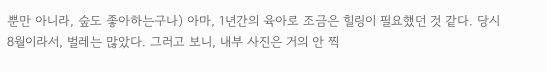뿐만 아니라, 숲도 좋아하는구나) 아마, 1년간의 육아로 조금은 힐링이 필요했던 것 같다. 당시 8월이라서, 벌레는 많았다. 그러고 보니, 내부 사진은 거의 안 찍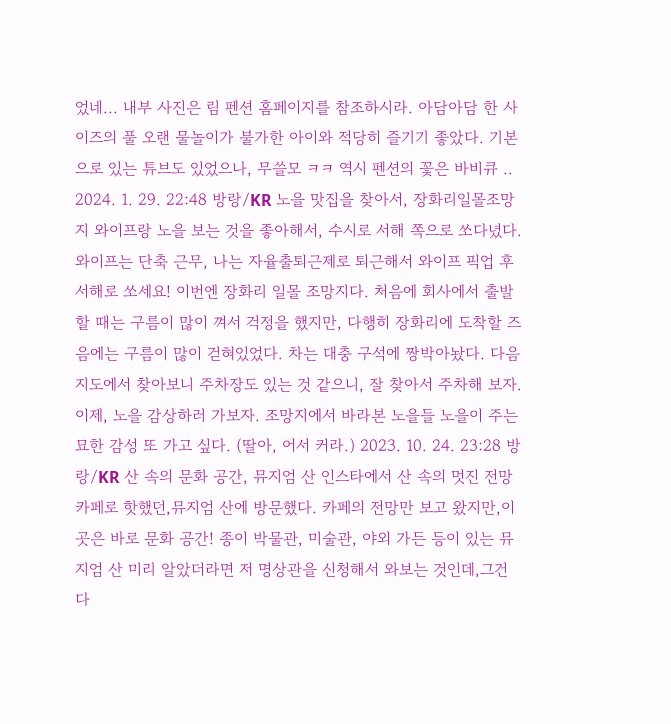었네... 내부 사진은 림 펜션 홈페이지를 참조하시라. 아담아담 한 사이즈의 풀 오랜 물놀이가 불가한 아이와 적당히 즐기기 좋았다. 기본으로 있는 튜브도 있었으나, 무쓸모 ㅋㅋ 역시 펜션의 꽃은 바비큐 .. 2024. 1. 29. 22:48 방랑/KR 노을 맛집을 찾아서, 장화리일몰조망지 와이프랑 노을 보는 것을 좋아해서, 수시로 서해 쪽으로 쏘다녔다. 와이프는 단축 근무, 나는 자율출퇴근제로 퇴근해서 와이프 픽업 후 서해로 쏘세요! 이번엔 장화리 일몰 조망지다. 처음에 회사에서 출발할 때는 구름이 많이 껴서 걱정을 했지만, 다행히 장화리에 도착할 즈음에는 구름이 많이 걷혀있었다. 차는 대충 구석에 짱박아놨다. 다음 지도에서 찾아보니 주차장도 있는 것 같으니, 잘 찾아서 주차해 보자. 이제, 노을 감상하러 가보자. 조망지에서 바라본 노을들 노을이 주는 묘한 감성 또 가고 싶다. (딸아, 어서 커라.) 2023. 10. 24. 23:28 방랑/KR 산 속의 문화 공간, 뮤지엄 산 인스타에서 산 속의 멋진 전망 카페로 핫했던,뮤지엄 산에 방문했다. 카페의 전망만 보고 왔지만,이 곳은 바로 문화 공간! 종이 박물관, 미술관, 야외 가든 등이 있는 뮤지엄 산 미리 알았더라면 저 명상관을 신청해서 와보는 것인데,그건 다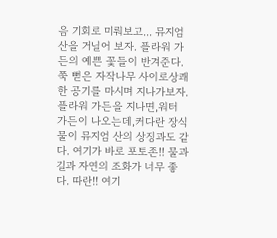음 기회로 미뤄보고... 뮤지엄 산을 거닐어 보자. 플라워 가든의 예쁜 꽃들이 반겨준다. 쭉 뻗은 자작나무 사이로상쾌한 공기를 마시며 지나가보자. 플라워 가든을 지나면,워터 가든이 나오는데,커다란 장식물이 뮤지엄 산의 상징과도 같다. 여기가 바로 포토존!! 물과 길과 자연의 조화가 너무 좋다. 따란!! 여기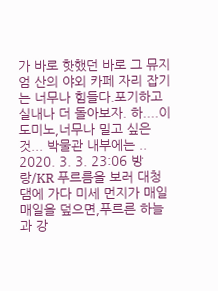가 바로 핫했던 바로 그 뮤지엄 산의 야외 카페 자리 잡기는 너무나 힘들다.포기하고 실내나 더 돌아보자. 하....이 도미노,너무나 밀고 싶은 것... 박물관 내부에는 .. 2020. 3. 3. 23:06 방랑/KR 푸르름을 보러 대청댐에 가다 미세 먼지가 매일 매일을 덮으면,푸르른 하늘과 강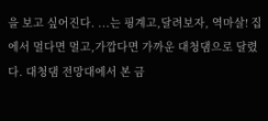을 보고 싶어진다. ...는 핑계고,달려보자, 역마살! 집에서 멀다면 멀고,가깝다면 가까운 대청댐으로 달렸다. 대청댐 전망대에서 본 금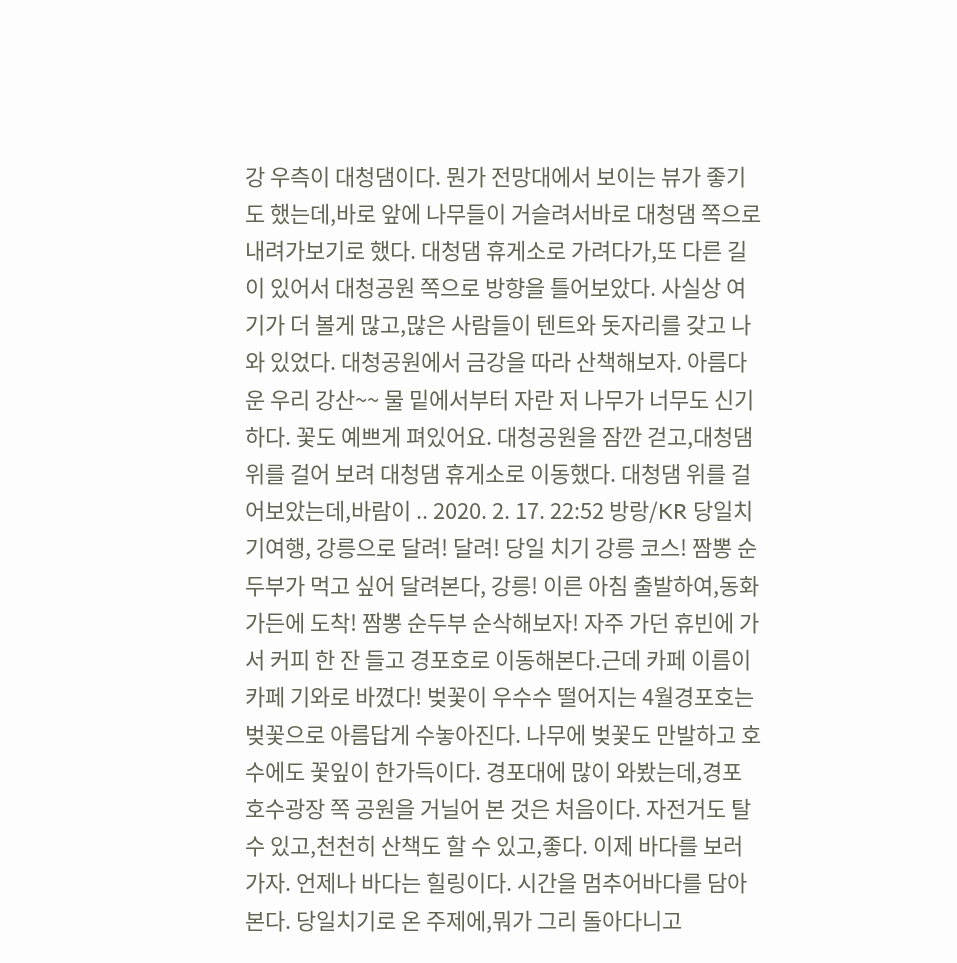강 우측이 대청댐이다. 뭔가 전망대에서 보이는 뷰가 좋기도 했는데,바로 앞에 나무들이 거슬려서바로 대청댐 쪽으로 내려가보기로 했다. 대청댐 휴게소로 가려다가,또 다른 길이 있어서 대청공원 쪽으로 방향을 틀어보았다. 사실상 여기가 더 볼게 많고,많은 사람들이 텐트와 돗자리를 갖고 나와 있었다. 대청공원에서 금강을 따라 산책해보자. 아름다운 우리 강산~~ 물 밑에서부터 자란 저 나무가 너무도 신기하다. 꽃도 예쁘게 펴있어요. 대청공원을 잠깐 걷고,대청댐 위를 걸어 보려 대청댐 휴게소로 이동했다. 대청댐 위를 걸어보았는데,바람이 .. 2020. 2. 17. 22:52 방랑/KR 당일치기여행, 강릉으로 달려! 달려! 당일 치기 강릉 코스! 짬뽕 순두부가 먹고 싶어 달려본다, 강릉! 이른 아침 출발하여,동화가든에 도착! 짬뽕 순두부 순삭해보자! 자주 가던 휴빈에 가서 커피 한 잔 들고 경포호로 이동해본다.근데 카페 이름이 카페 기와로 바꼈다! 벚꽃이 우수수 떨어지는 4월경포호는 벚꽃으로 아름답게 수놓아진다. 나무에 벚꽃도 만발하고 호수에도 꽃잎이 한가득이다. 경포대에 많이 와봤는데,경포호수광장 쪽 공원을 거닐어 본 것은 처음이다. 자전거도 탈 수 있고,천천히 산책도 할 수 있고,좋다. 이제 바다를 보러 가자. 언제나 바다는 힐링이다. 시간을 멈추어바다를 담아본다. 당일치기로 온 주제에,뭐가 그리 돌아다니고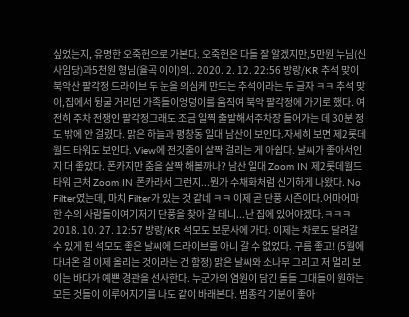싶었는지, 유명한 오죽헌으로 가본다. 오죽헌은 다들 잘 알겠지만,5만원 누님(신사임당)과5천원 형님(율곡 이이)의.. 2020. 2. 12. 22:56 방랑/KR 추석 맞이 북악산 팔각정 드라이브 두 눈을 의심케 만드는 추석이라는 두 글자 ㅋㅋ 추석 맞이,집에서 뒹굴 거리던 가족들이엉덩이를 움직여 북악 팔각정에 가기로 했다. 여전히 주차 전쟁인 팔각정그래도 조금 일찍 출발해서주차장 들어가는 데 30분 정도 밖에 안 걸렸다. 맑은 하늘과 평창동 일대 남산이 보인다.자세히 보면 제2롯데월드 타워도 보인다. View에 전깃줄이 살짝 걸리는 게 아쉽다. 날씨가 좋아서인지 더 좋았다. 폰카지만 줌을 살짝 해볼까나? 남산 일대 Zoom IN 제2롯데월드 타워 근처 Zoom IN 폰카라서 그런지...뭔가 수채화처럼 신기하게 나왔다. No Filter였는데, 마치 Filter가 있는 것 같네 ㅋㅋ 이제 곧 단풍 시즌이다.어마어마한 수의 사람들이여기저기 단풍을 찾아 갈 테니...난 집에 있어야겠다.ㅋㅋㅋ 2018. 10. 27. 12:57 방랑/KR 석모도 보문사에 가다. 이제는 차로도 달려갈 수 있게 된 석모도 좋은 날씨에 드라이브를 아니 갈 수 없었다. 구름 좋고! (5월에 다녀온 걸 이제 올리는 것이라는 건 함정) 맑은 날씨와 소나무 그리고 저 멀리 보이는 바다가 예쁜 경관을 선사한다. 누군가의 염원이 담긴 돌들 그대들이 원하는 모든 것들이 이루어지기를 나도 같이 바래본다. 범종각 기분이 좋아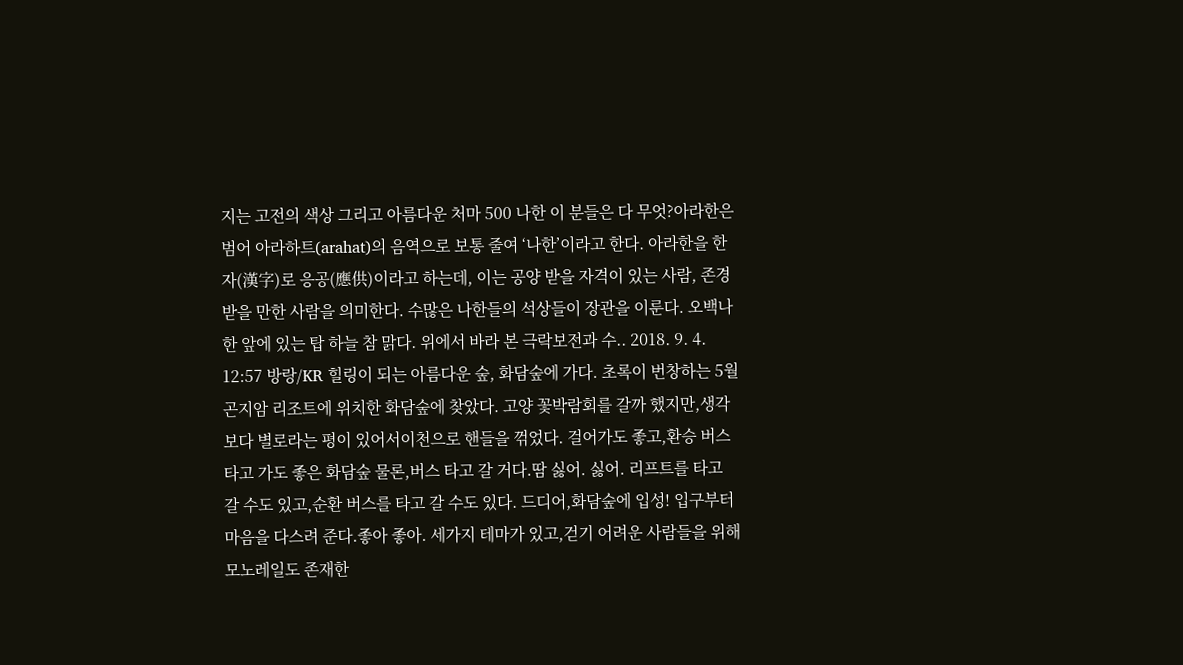지는 고전의 색상 그리고 아름다운 처마 500 나한 이 분들은 다 무엇?아라한은 범어 아라하트(arahat)의 음역으로 보통 줄여 ‘나한’이라고 한다. 아라한을 한자(漢字)로 응공(應供)이라고 하는데, 이는 공양 받을 자격이 있는 사람, 존경 받을 만한 사람을 의미한다. 수많은 나한들의 석상들이 장관을 이룬다. 오백나한 앞에 있는 탑 하늘 참 맑다. 위에서 바라 본 극락보전과 수.. 2018. 9. 4. 12:57 방랑/KR 힐링이 되는 아름다운 숲, 화담숲에 가다. 초록이 번창하는 5월곤지암 리조트에 위치한 화담숲에 찾았다. 고양 꽃박람회를 갈까 했지만,생각보다 별로라는 평이 있어서이천으로 핸들을 꺾었다. 걸어가도 좋고,환승 버스 타고 가도 좋은 화담숲 물론,버스 타고 갈 거다.땀 싫어. 싫어. 리프트를 타고 갈 수도 있고,순환 버스를 타고 갈 수도 있다. 드디어,화담숲에 입성! 입구부터 마음을 다스려 준다.좋아 좋아. 세가지 테마가 있고,걷기 어려운 사람들을 위해 모노레일도 존재한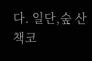다. 일단,숲 산책코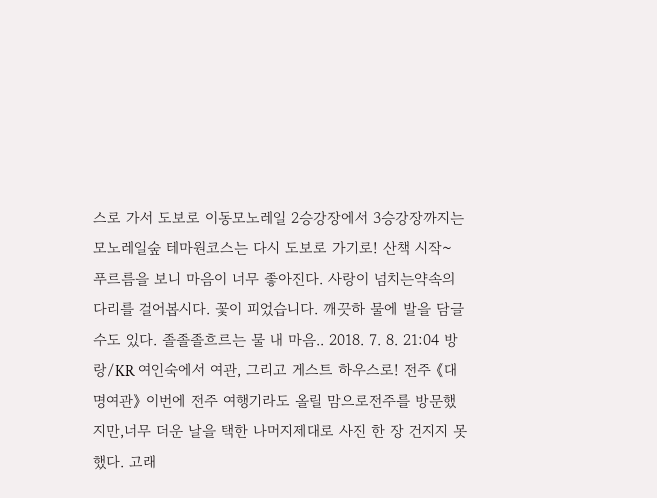스로 가서 도보로 이동모노레일 2승강장에서 3승강장까지는 모노레일숲 테마원코스는 다시 도보로 가기로! 산책 시작~ 푸르름을 보니 마음이 너무 좋아진다. 사랑이 넘치는약속의 다리를 걸어봅시다. 꽃이 피었습니다. 깨끗하 물에 발을 담글 수도 있다. 졸졸졸흐르는 물 내 마음.. 2018. 7. 8. 21:04 방랑/KR 여인숙에서 여관, 그리고 게스트 하우스로! 전주 《대명여관》 이번에 전주 여행기라도 올릴 맘으로전주를 방문했지만,너무 더운 날을 택한 나머지제대로 사진 한 장 건지지 못 했다. 고래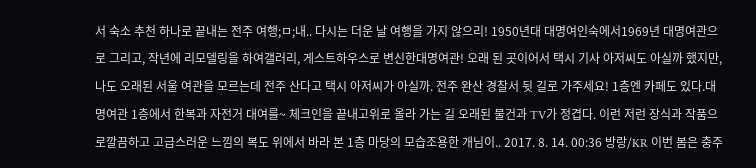서 숙소 추천 하나로 끝내는 전주 여행;ㅁ;내.. 다시는 더운 날 여행을 가지 않으리! 1950년대 대명여인숙에서1969년 대명여관으로 그리고, 작년에 리모델링을 하여갤러리, 게스트하우스로 변신한대명여관! 오래 된 곳이어서 택시 기사 아저씨도 아실까 했지만,나도 오래된 서울 여관을 모르는데 전주 산다고 택시 아저씨가 아실까. 전주 완산 경찰서 뒷 길로 가주세요! 1층엔 카페도 있다.대명여관 1층에서 한복과 자전거 대여를~ 체크인을 끝내고위로 올라 가는 길 오래된 물건과 TV가 정겹다. 이런 저런 장식과 작품으로깔끔하고 고급스러운 느낌의 복도 위에서 바라 본 1층 마당의 모습조용한 개님이.. 2017. 8. 14. 00:36 방랑/KR 이번 봄은 충주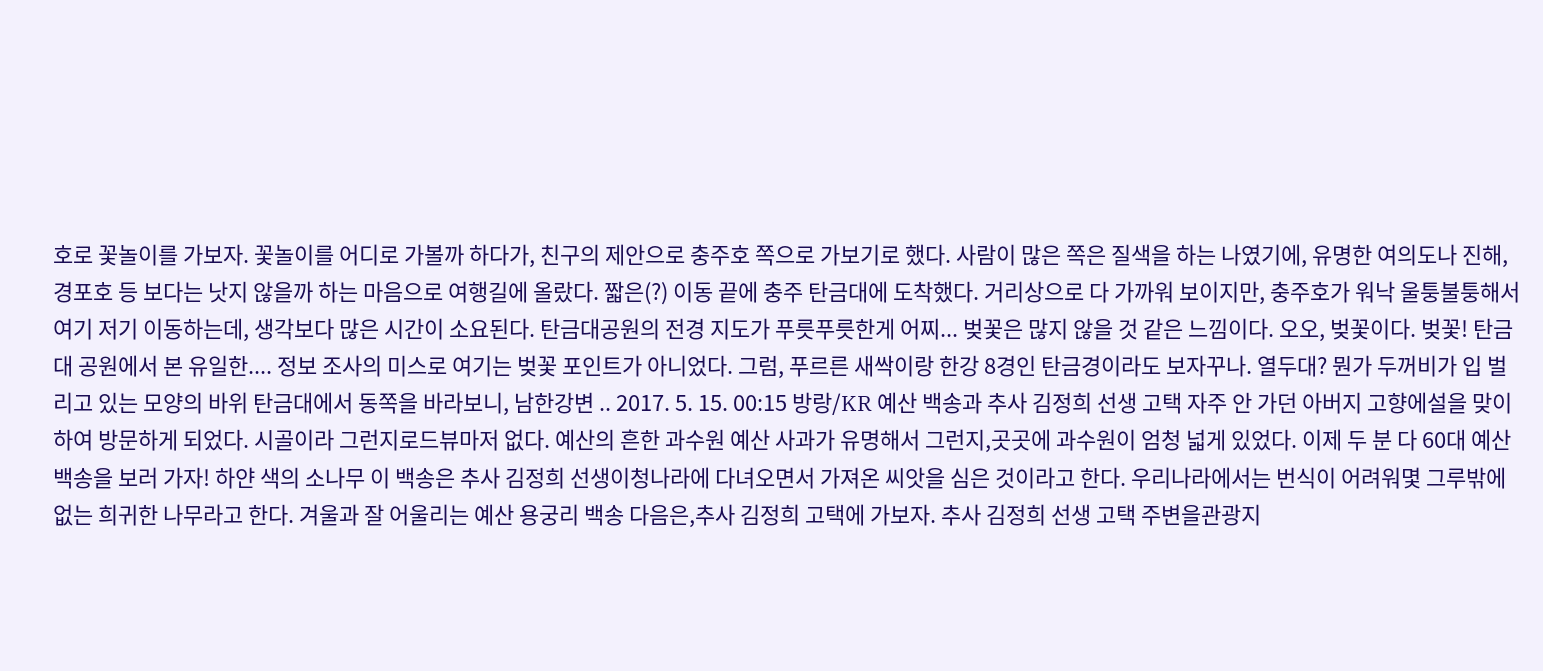호로 꽃놀이를 가보자. 꽃놀이를 어디로 가볼까 하다가, 친구의 제안으로 충주호 쪽으로 가보기로 했다. 사람이 많은 쪽은 질색을 하는 나였기에, 유명한 여의도나 진해, 경포호 등 보다는 낫지 않을까 하는 마음으로 여행길에 올랐다. 짧은(?) 이동 끝에 충주 탄금대에 도착했다. 거리상으로 다 가까워 보이지만, 충주호가 워낙 울퉁불퉁해서 여기 저기 이동하는데, 생각보다 많은 시간이 소요된다. 탄금대공원의 전경 지도가 푸릇푸릇한게 어찌... 벚꽃은 많지 않을 것 같은 느낌이다. 오오, 벚꽃이다. 벚꽃! 탄금대 공원에서 본 유일한.... 정보 조사의 미스로 여기는 벚꽃 포인트가 아니었다. 그럼, 푸르른 새싹이랑 한강 8경인 탄금경이라도 보자꾸나. 열두대? 뭔가 두꺼비가 입 벌리고 있는 모양의 바위 탄금대에서 동쪽을 바라보니, 남한강변 .. 2017. 5. 15. 00:15 방랑/KR 예산 백송과 추사 김정희 선생 고택 자주 안 가던 아버지 고향에설을 맞이하여 방문하게 되었다. 시골이라 그런지로드뷰마저 없다. 예산의 흔한 과수원 예산 사과가 유명해서 그런지,곳곳에 과수원이 엄청 넓게 있었다. 이제 두 분 다 60대 예산 백송을 보러 가자! 하얀 색의 소나무 이 백송은 추사 김정희 선생이청나라에 다녀오면서 가져온 씨앗을 심은 것이라고 한다. 우리나라에서는 번식이 어려워몇 그루밖에 없는 희귀한 나무라고 한다. 겨울과 잘 어울리는 예산 용궁리 백송 다음은,추사 김정희 고택에 가보자. 추사 김정희 선생 고택 주변을관광지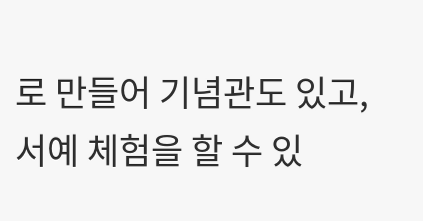로 만들어 기념관도 있고,서예 체험을 할 수 있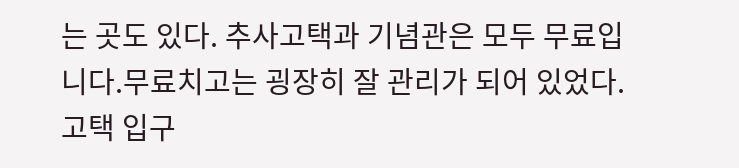는 곳도 있다. 추사고택과 기념관은 모두 무료입니다.무료치고는 굉장히 잘 관리가 되어 있었다. 고택 입구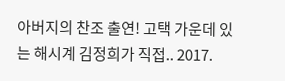아버지의 찬조 출연! 고택 가운데 있는 해시계 김정희가 직접.. 2017.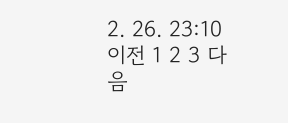2. 26. 23:10 이전 1 2 3 다음